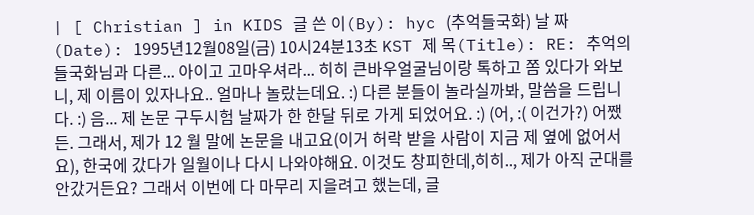| [ Christian ] in KIDS 글 쓴 이(By): hyc (추억들국화) 날 짜 (Date): 1995년12월08일(금) 10시24분13초 KST 제 목(Title): RE: 추억의들국화님과 다른... 아이고 고마우셔라... 히히 큰바우얼굴님이랑 톡하고 쫌 있다가 와보니, 제 이름이 있자나요.. 얼마나 놀랐는데요. :) 다른 분들이 놀라실까봐, 말씀을 드립니다. :) 음... 제 논문 구두시험 날짜가 한 한달 뒤로 가게 되었어요. :) (어, :( 이건가?) 어쨌든. 그래서, 제가 12 월 말에 논문을 내고요(이거 허락 받을 사람이 지금 제 옆에 없어서요), 한국에 갔다가 일월이나 다시 나와야해요. 이것도 창피한데,히히.., 제가 아직 군대를 안갔거든요? 그래서 이번에 다 마무리 지을려고 했는데, 글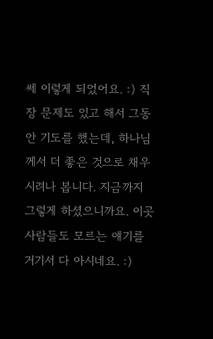쎄 이렇게 되었어요. :) 직장 문제도 있고 해서 그동안 기도를 했는데, 하나님께서 더 좋은 것으로 채우시려나 봅니다. 지금까지 그렇게 하셨으니까요. 이곳 사람들도 모르는 얘기를 거기서 다 아시네요. :)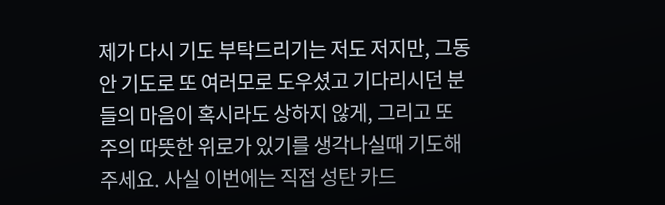제가 다시 기도 부탁드리기는 저도 저지만, 그동안 기도로 또 여러모로 도우셨고 기다리시던 분들의 마음이 혹시라도 상하지 않게, 그리고 또 주의 따뜻한 위로가 있기를 생각나실때 기도해 주세요. 사실 이번에는 직접 성탄 카드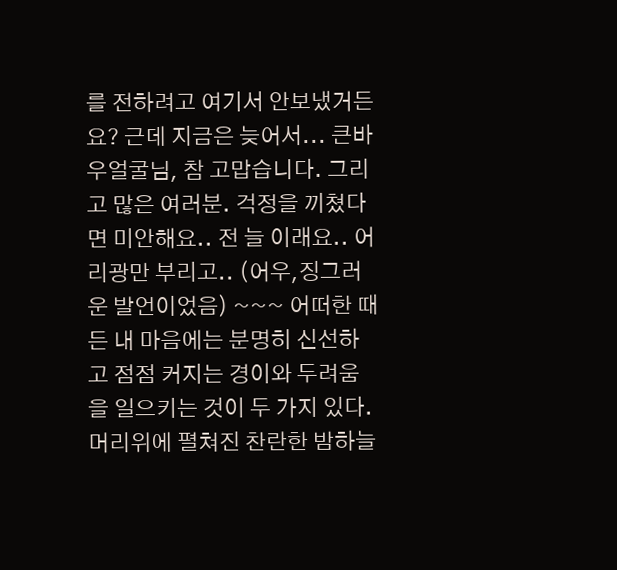를 전하려고 여기서 안보냈거든요? 근데 지금은 늦어서... 큰바우얼굴님, 참 고맙습니다. 그리고 많은 여러분. 걱정을 끼쳤다면 미안해요.. 전 늘 이래요.. 어리광만 부리고.. (어우,징그러운 발언이었음) ~~~ 어떠한 때든 내 마음에는 분명히 신선하고 점점 커지는 경이와 두려움을 일으키는 것이 두 가지 있다. 머리위에 펼쳐진 찬란한 밤하늘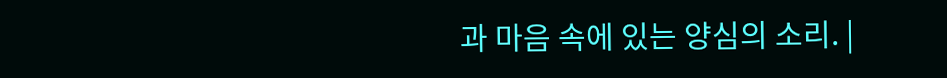과 마음 속에 있는 양심의 소리. |